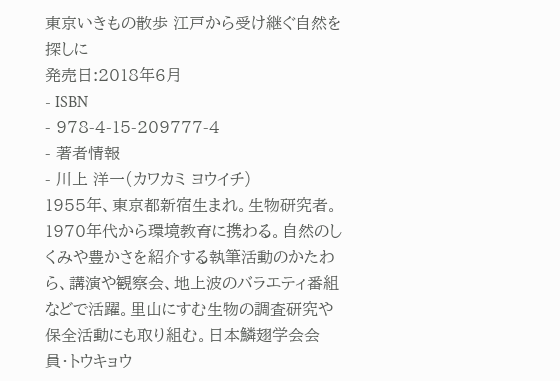東京いきもの散歩 江戸から受け継ぐ自然を探しに
発売日:2018年6月
- ISBN
- 978-4-15-209777-4
- 著者情報
- 川上 洋一(カワカミ ヨウイチ)
1955年、東京都新宿生まれ。生物研究者。1970年代から環境教育に携わる。自然のしくみや豊かさを紹介する執筆活動のかたわら、講演や観察会、地上波のバラエティ番組などで活躍。里山にすむ生物の調査研究や保全活動にも取り組む。日本鱗翅学会会員・トウキョウ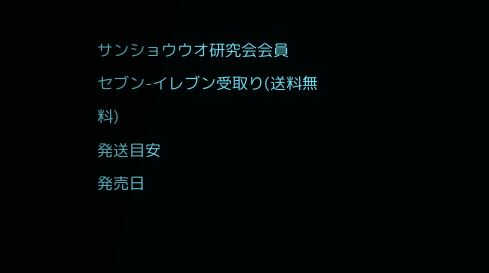サンショウウオ研究会会員
セブン-イレブン受取り(送料無料)
発送目安
発売日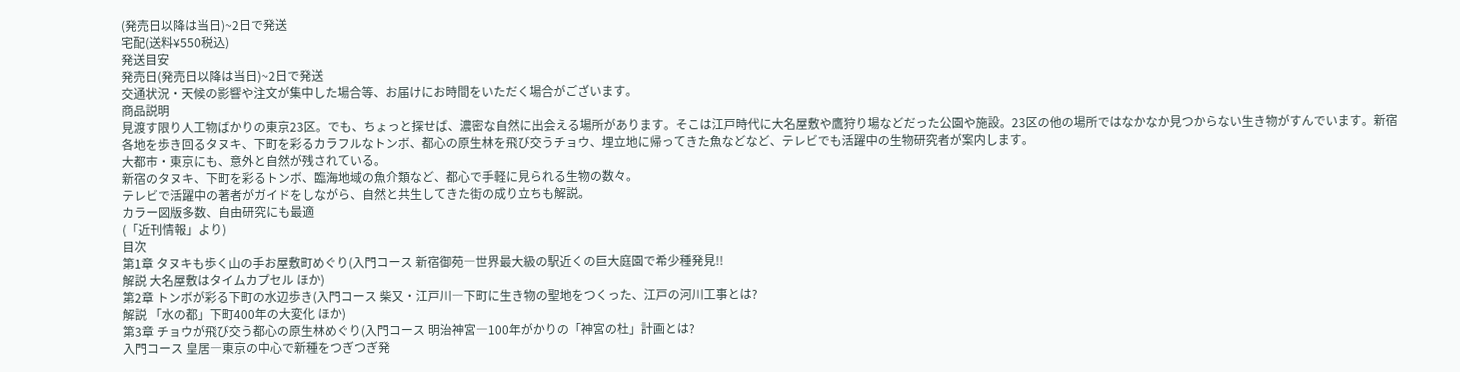(発売日以降は当日)~2日で発送
宅配(送料¥550税込)
発送目安
発売日(発売日以降は当日)~2日で発送
交通状況・天候の影響や注文が集中した場合等、お届けにお時間をいただく場合がございます。
商品説明
見渡す限り人工物ばかりの東京23区。でも、ちょっと探せば、濃密な自然に出会える場所があります。そこは江戸時代に大名屋敷や鷹狩り場などだった公園や施設。23区の他の場所ではなかなか見つからない生き物がすんでいます。新宿各地を歩き回るタヌキ、下町を彩るカラフルなトンボ、都心の原生林を飛び交うチョウ、埋立地に帰ってきた魚などなど、テレビでも活躍中の生物研究者が案内します。
大都市・東京にも、意外と自然が残されている。
新宿のタヌキ、下町を彩るトンボ、臨海地域の魚介類など、都心で手軽に見られる生物の数々。
テレビで活躍中の著者がガイドをしながら、自然と共生してきた街の成り立ちも解説。
カラー図版多数、自由研究にも最適
(「近刊情報」より)
目次
第1章 タヌキも歩く山の手お屋敷町めぐり(入門コース 新宿御苑―世界最大級の駅近くの巨大庭園で希少種発見!!
解説 大名屋敷はタイムカプセル ほか)
第2章 トンボが彩る下町の水辺歩き(入門コース 柴又・江戸川―下町に生き物の聖地をつくった、江戸の河川工事とは?
解説 「水の都」下町400年の大変化 ほか)
第3章 チョウが飛び交う都心の原生林めぐり(入門コース 明治神宮―100年がかりの「神宮の杜」計画とは?
入門コース 皇居―東京の中心で新種をつぎつぎ発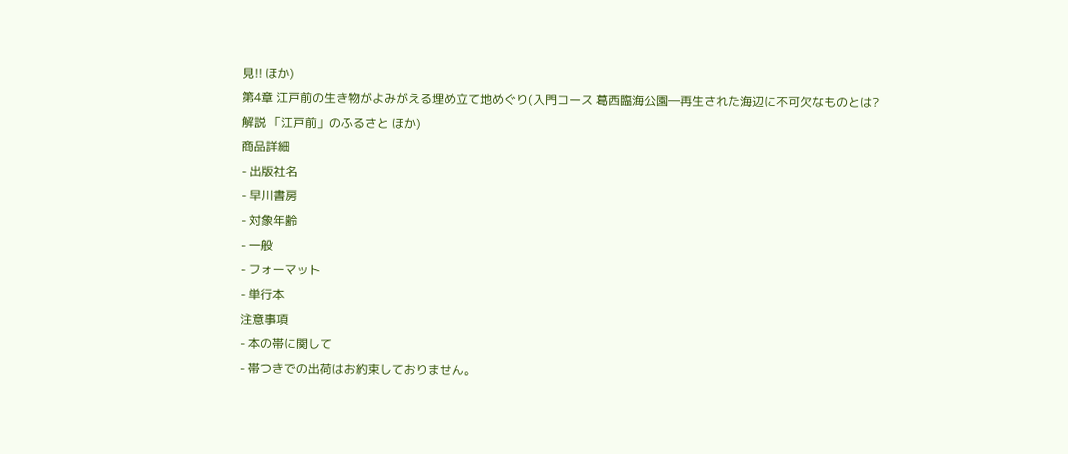見!! ほか)
第4章 江戸前の生き物がよみがえる埋め立て地めぐり(入門コース 葛西臨海公園―再生された海辺に不可欠なものとは?
解説 「江戸前」のふるさと ほか)
商品詳細
- 出版社名
- 早川書房
- 対象年齢
- 一般
- フォーマット
- 単行本
注意事項
- 本の帯に関して
- 帯つきでの出荷はお約束しておりません。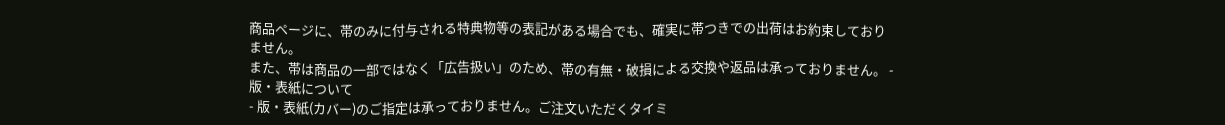商品ページに、帯のみに付与される特典物等の表記がある場合でも、確実に帯つきでの出荷はお約束しておりません。
また、帯は商品の一部ではなく「広告扱い」のため、帯の有無・破損による交換や返品は承っておりません。 - 版・表紙について
- 版・表紙(カバー)のご指定は承っておりません。ご注文いただくタイミ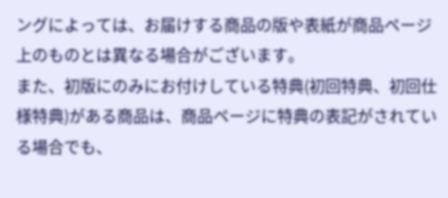ングによっては、お届けする商品の版や表紙が商品ページ上のものとは異なる場合がございます。
また、初版にのみにお付けしている特典(初回特典、初回仕様特典)がある商品は、商品ページに特典の表記がされている場合でも、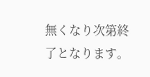無くなり次第終了となります。